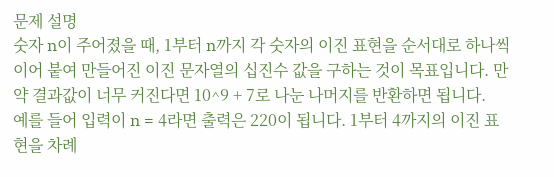문제 설명
숫자 n이 주어졌을 때, 1부터 n까지 각 숫자의 이진 표현을 순서대로 하나씩 이어 붙여 만들어진 이진 문자열의 십진수 값을 구하는 것이 목표입니다. 만약 결과값이 너무 커진다면 10^9 + 7로 나눈 나머지를 반환하면 됩니다.
예를 들어 입력이 n = 4라면 출력은 220이 됩니다. 1부터 4까지의 이진 표현을 차례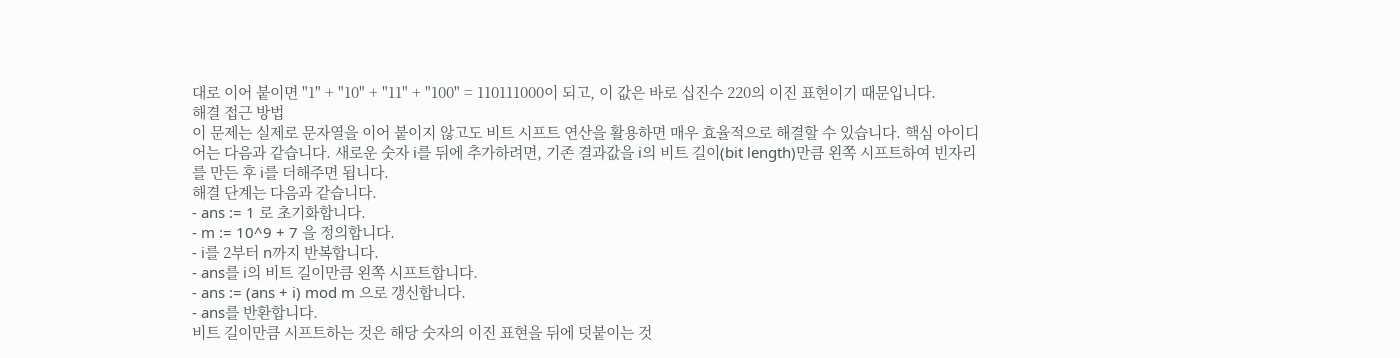대로 이어 붙이면 "1" + "10" + "11" + "100" = 110111000이 되고, 이 값은 바로 십진수 220의 이진 표현이기 때문입니다.
해결 접근 방법
이 문제는 실제로 문자열을 이어 붙이지 않고도 비트 시프트 연산을 활용하면 매우 효율적으로 해결할 수 있습니다. 핵심 아이디어는 다음과 같습니다. 새로운 숫자 i를 뒤에 추가하려면, 기존 결과값을 i의 비트 길이(bit length)만큼 왼쪽 시프트하여 빈자리를 만든 후 i를 더해주면 됩니다.
해결 단계는 다음과 같습니다.
- ans := 1 로 초기화합니다.
- m := 10^9 + 7 을 정의합니다.
- i를 2부터 n까지 반복합니다.
- ans를 i의 비트 길이만큼 왼쪽 시프트합니다.
- ans := (ans + i) mod m 으로 갱신합니다.
- ans를 반환합니다.
비트 길이만큼 시프트하는 것은 해당 숫자의 이진 표현을 뒤에 덧붙이는 것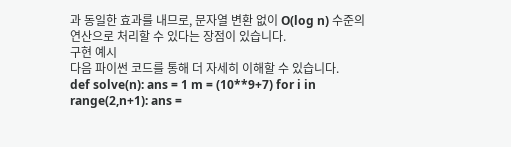과 동일한 효과를 내므로, 문자열 변환 없이 O(log n) 수준의 연산으로 처리할 수 있다는 장점이 있습니다.
구현 예시
다음 파이썬 코드를 통해 더 자세히 이해할 수 있습니다.
def solve(n): ans = 1 m = (10**9+7) for i in range(2,n+1): ans =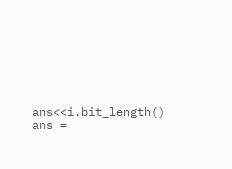ans<<i.bit_length() ans =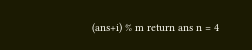(ans+i) % m return ans n = 4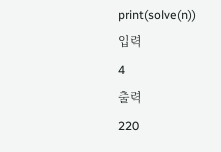print(solve(n))
입력
4
출력
220